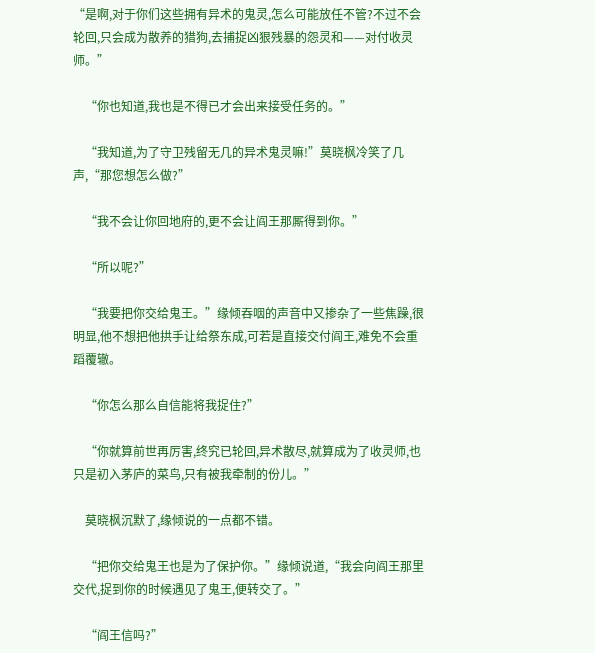“是啊,对于你们这些拥有异术的鬼灵,怎么可能放任不管?不过不会轮回,只会成为散养的猎狗,去捕捉凶狠残暴的怨灵和——对付收灵师。”

    “你也知道,我也是不得已才会出来接受任务的。”

    “我知道,为了守卫残留无几的异术鬼灵嘛!”莫晓枫冷笑了几声,“那您想怎么做?”

    “我不会让你回地府的,更不会让阎王那厮得到你。”

    “所以呢?”

    “我要把你交给鬼王。”缘倾吞咽的声音中又掺杂了一些焦躁,很明显,他不想把他拱手让给祭东成,可若是直接交付阎王,难免不会重蹈覆辙。

    “你怎么那么自信能将我捉住?”

    “你就算前世再厉害,终究已轮回,异术散尽,就算成为了收灵师,也只是初入茅庐的菜鸟,只有被我牵制的份儿。”

    莫晓枫沉默了,缘倾说的一点都不错。

    “把你交给鬼王也是为了保护你。”缘倾说道,“我会向阎王那里交代,捉到你的时候遇见了鬼王,便转交了。”

    “阎王信吗?”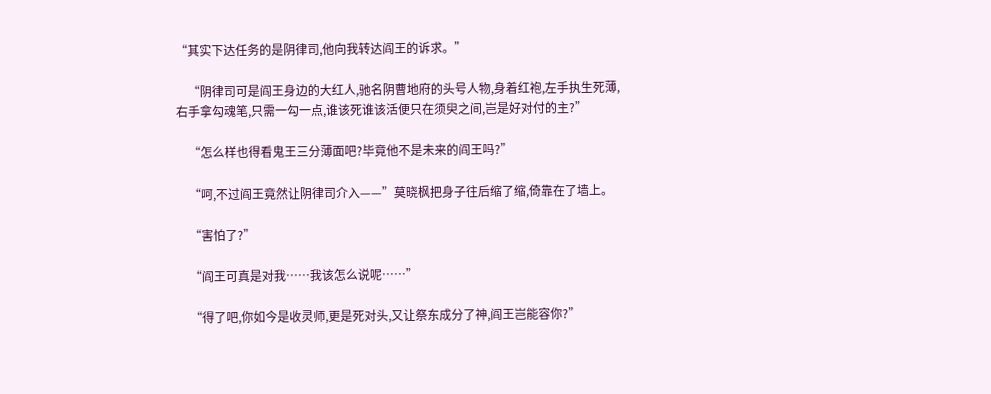“其实下达任务的是阴律司,他向我转达阎王的诉求。”

    “阴律司可是阎王身边的大红人,驰名阴曹地府的头号人物,身着红袍,左手执生死薄,右手拿勾魂笔,只需一勾一点,谁该死谁该活便只在须臾之间,岂是好对付的主?”

    “怎么样也得看鬼王三分薄面吧?毕竟他不是未来的阎王吗?”

    “呵,不过阎王竟然让阴律司介入——”莫晓枫把身子往后缩了缩,倚靠在了墙上。

    “害怕了?”

    “阎王可真是对我……我该怎么说呢……”

    “得了吧,你如今是收灵师,更是死对头,又让祭东成分了神,阎王岂能容你?”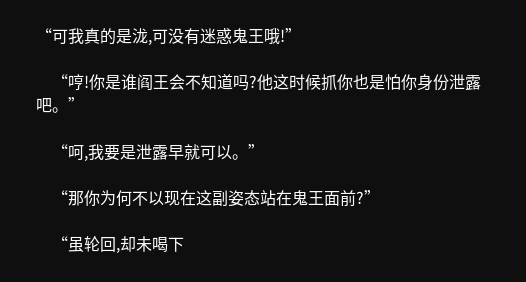“可我真的是泷,可没有迷惑鬼王哦!”

    “哼!你是谁阎王会不知道吗?他这时候抓你也是怕你身份泄露吧。”

    “呵,我要是泄露早就可以。”

    “那你为何不以现在这副姿态站在鬼王面前?”

    “虽轮回,却未喝下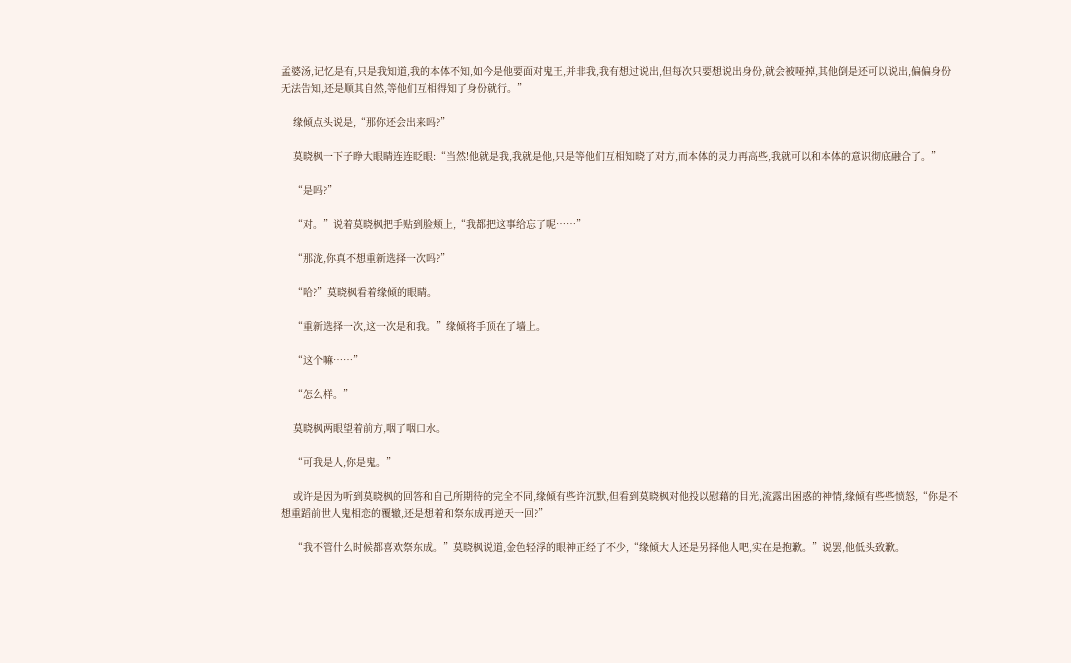孟婆汤,记忆是有,只是我知道,我的本体不知,如今是他要面对鬼王,并非我,我有想过说出,但每次只要想说出身份,就会被哑掉,其他倒是还可以说出,偏偏身份无法告知,还是顺其自然,等他们互相得知了身份就行。”

    缘倾点头说是,“那你还会出来吗?”

    莫晓枫一下子睁大眼睛连连眨眼:“当然!他就是我,我就是他,只是等他们互相知晓了对方,而本体的灵力再高些,我就可以和本体的意识彻底融合了。”

    “是吗?”

    “对。”说着莫晓枫把手贴到脸颊上,“我都把这事给忘了呢……”

    “那泷,你真不想重新选择一次吗?”

    “哈?”莫晓枫看着缘倾的眼睛。

    “重新选择一次,这一次是和我。”缘倾将手顶在了墙上。

    “这个嘛……”

    “怎么样。”

    莫晓枫两眼望着前方,咽了咽口水。

    “可我是人,你是鬼。”

    或许是因为听到莫晓枫的回答和自己所期待的完全不同,缘倾有些许沉默,但看到莫晓枫对他投以慰藉的目光,流露出困惑的神情,缘倾有些些愤怒,“你是不想重蹈前世人鬼相恋的覆辙,还是想着和祭东成再逆天一回?”

    “我不管什么时候都喜欢祭东成。”莫晓枫说道,金色轻浮的眼神正经了不少,“缘倾大人还是另择他人吧,实在是抱歉。”说罢,他低头致歉。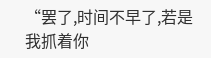“罢了,时间不早了,若是我抓着你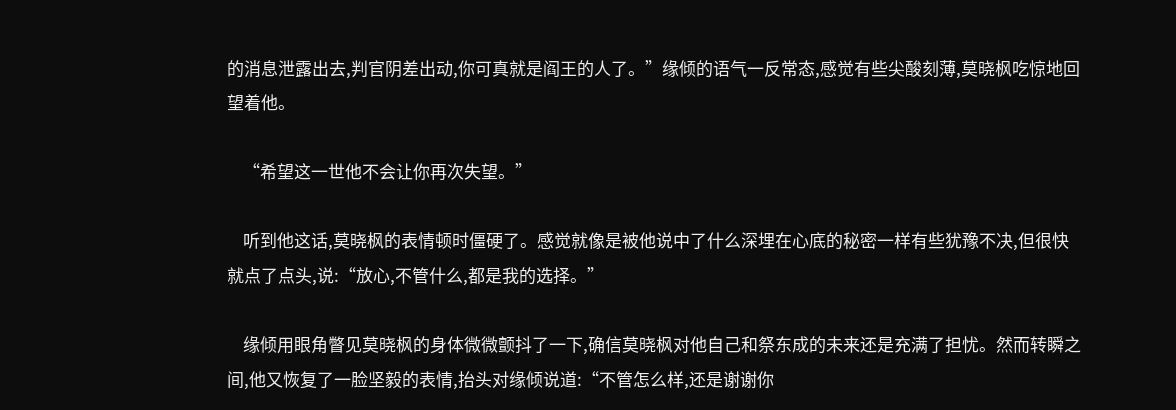的消息泄露出去,判官阴差出动,你可真就是阎王的人了。”缘倾的语气一反常态,感觉有些尖酸刻薄,莫晓枫吃惊地回望着他。

    “希望这一世他不会让你再次失望。”

    听到他这话,莫晓枫的表情顿时僵硬了。感觉就像是被他说中了什么深埋在心底的秘密一样有些犹豫不决,但很快就点了点头,说:“放心,不管什么,都是我的选择。”

    缘倾用眼角瞥见莫晓枫的身体微微颤抖了一下,确信莫晓枫对他自己和祭东成的未来还是充满了担忧。然而转瞬之间,他又恢复了一脸坚毅的表情,抬头对缘倾说道:“不管怎么样,还是谢谢你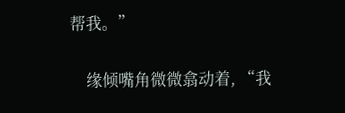帮我。”

    缘倾嘴角微微翕动着, “我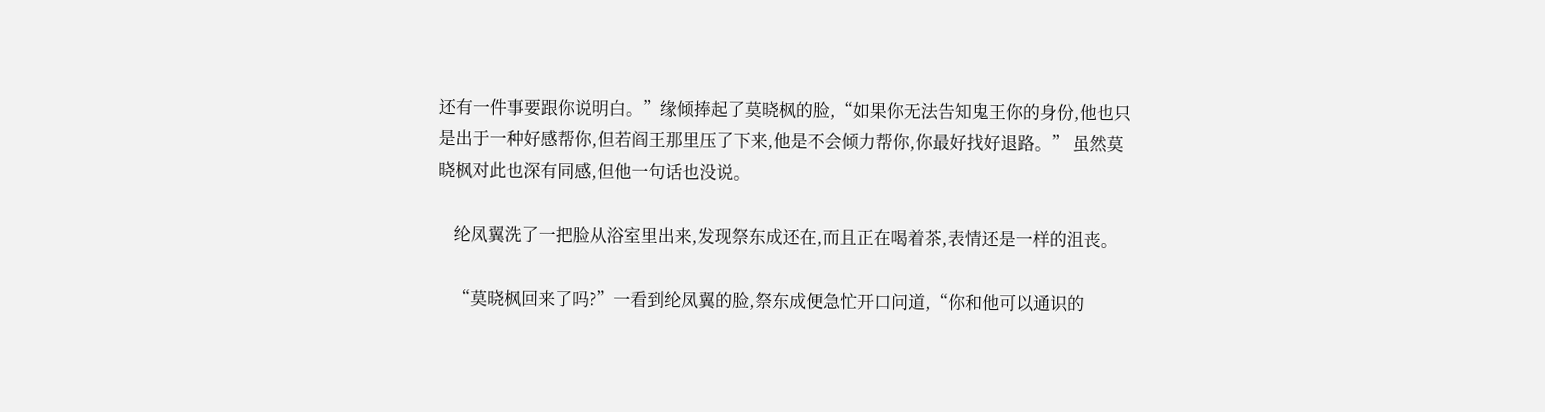还有一件事要跟你说明白。”缘倾捧起了莫晓枫的脸,“如果你无法告知鬼王你的身份,他也只是出于一种好感帮你,但若阎王那里压了下来,他是不会倾力帮你,你最好找好退路。” 虽然莫晓枫对此也深有同感,但他一句话也没说。

    纶凤翼洗了一把脸从浴室里出来,发现祭东成还在,而且正在喝着茶,表情还是一样的沮丧。

    “莫晓枫回来了吗?”一看到纶凤翼的脸,祭东成便急忙开口问道,“你和他可以通识的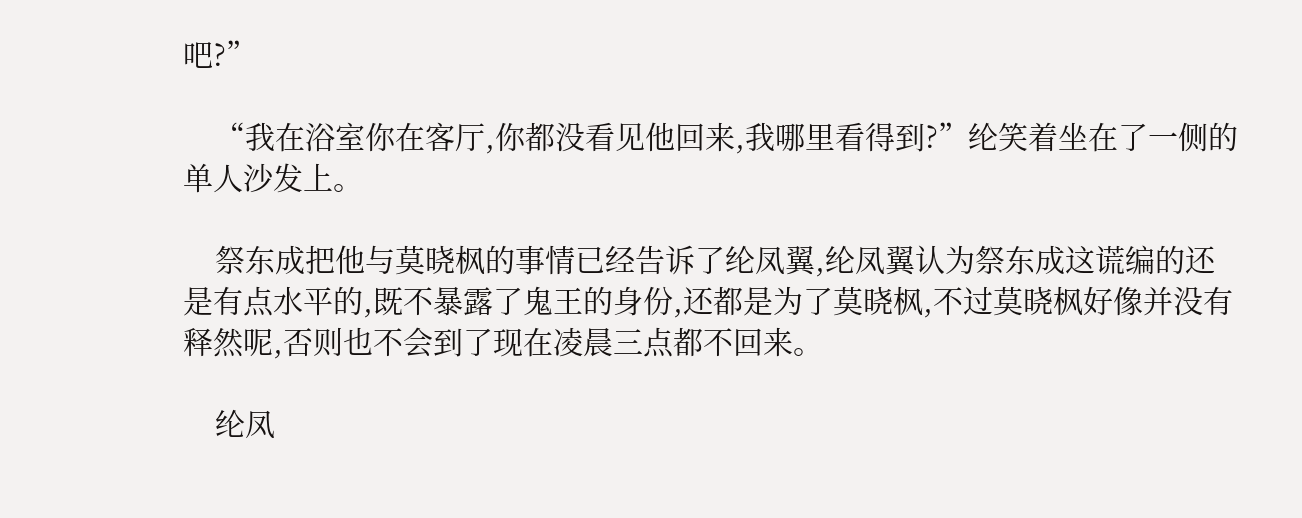吧?”

    “我在浴室你在客厅,你都没看见他回来,我哪里看得到?”纶笑着坐在了一侧的单人沙发上。

    祭东成把他与莫晓枫的事情已经告诉了纶凤翼,纶凤翼认为祭东成这谎编的还是有点水平的,既不暴露了鬼王的身份,还都是为了莫晓枫,不过莫晓枫好像并没有释然呢,否则也不会到了现在凌晨三点都不回来。

    纶凤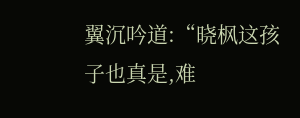翼沉吟道:“晓枫这孩子也真是,难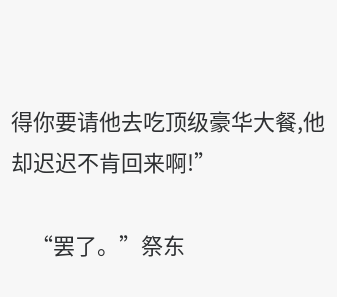得你要请他去吃顶级豪华大餐,他却迟迟不肯回来啊!”

    “罢了。”祭东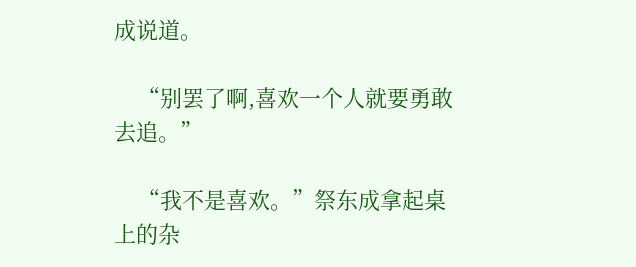成说道。

    “别罢了啊,喜欢一个人就要勇敢去追。”

    “我不是喜欢。”祭东成拿起桌上的杂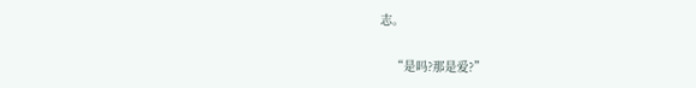志。

    “是吗?那是爱?”